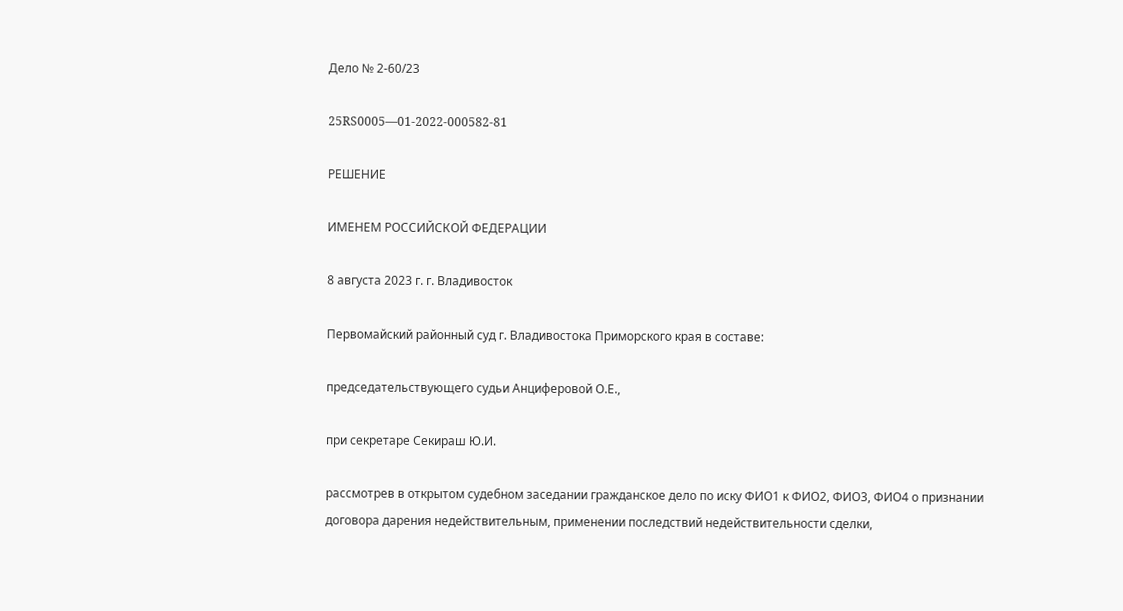Дело № 2-60/23

25RS0005—01-2022-000582-81

РЕШЕНИЕ

ИМЕНЕМ РОССИЙСКОЙ ФЕДЕРАЦИИ

8 августа 2023 г. г. Владивосток

Первомайский районный суд г. Владивостока Приморского края в составе:

председательствующего судьи Анциферовой О.Е.,

при секретаре Секираш Ю.И.

рассмотрев в открытом судебном заседании гражданское дело по иску ФИО1 к ФИО2, ФИО3, ФИО4 о признании договора дарения недействительным, применении последствий недействительности сделки,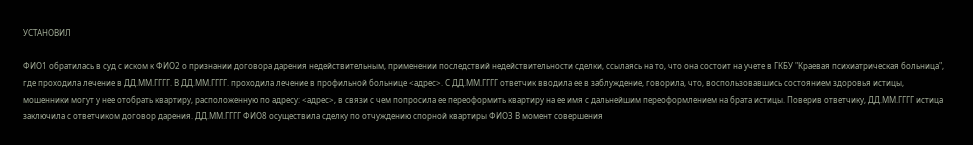УСТАНОВИЛ

ФИО1 обратилась в суд с иском к ФИО2 о признании договора дарения недействительным, применении последствий недействительности сделки, ссылаясь на то, что она состоит на учете в ГКБУ "Краевая психиатрическая больница", где проходила лечение в ДД.ММ.ГГГГ. В ДД.ММ.ГГГГ. проходила лечение в профильной больнице <адрес>. С ДД.ММ.ГГГГ ответчик вводила ее в заблуждение, говорила, что, воспользовавшись состоянием здоровья истицы, мошенники могут у нее отобрать квартиру, расположенную по адресу: <адрес>, в связи с чем попросила ее переоформить квартиру на ее имя с дальнейшим переоформлением на брата истицы. Поверив ответчику, ДД.ММ.ГГГГ истица заключила с ответчиком договор дарения. ДД.ММ.ГГГГ ФИО8 осуществила сделку по отчуждению спорной квартиры ФИО3 В момент совершения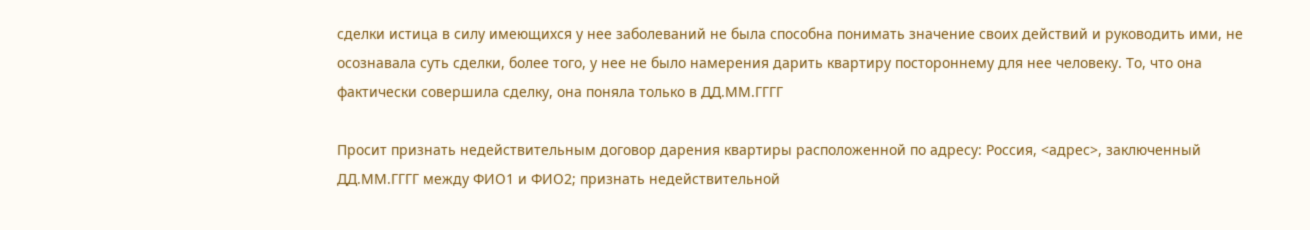сделки истица в силу имеющихся у нее заболеваний не была способна понимать значение своих действий и руководить ими, не осознавала суть сделки, более того, у нее не было намерения дарить квартиру постороннему для нее человеку. То, что она фактически совершила сделку, она поняла только в ДД.ММ.ГГГГ

Просит признать недействительным договор дарения квартиры расположенной по адресу: Россия, <адрес>, заключенный ДД.ММ.ГГГГ между ФИО1 и ФИО2; признать недействительной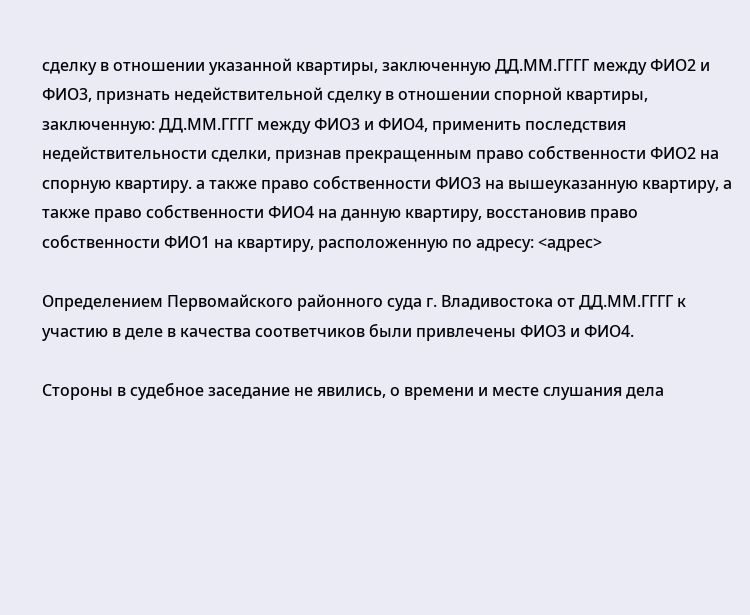сделку в отношении указанной квартиры, заключенную ДД.ММ.ГГГГ между ФИО2 и ФИО3, признать недействительной сделку в отношении спорной квартиры, заключенную: ДД.ММ.ГГГГ между ФИО3 и ФИО4, применить последствия недействительности сделки, признав прекращенным право собственности ФИО2 на спорную квартиру. а также право собственности ФИО3 на вышеуказанную квартиру, а также право собственности ФИО4 на данную квартиру, восстановив право собственности ФИО1 на квартиру, расположенную по адресу: <адрес>

Определением Первомайского районного суда г. Владивостока от ДД.ММ.ГГГГ к участию в деле в качества соответчиков были привлечены ФИО3 и ФИО4.

Стороны в судебное заседание не явились, о времени и месте слушания дела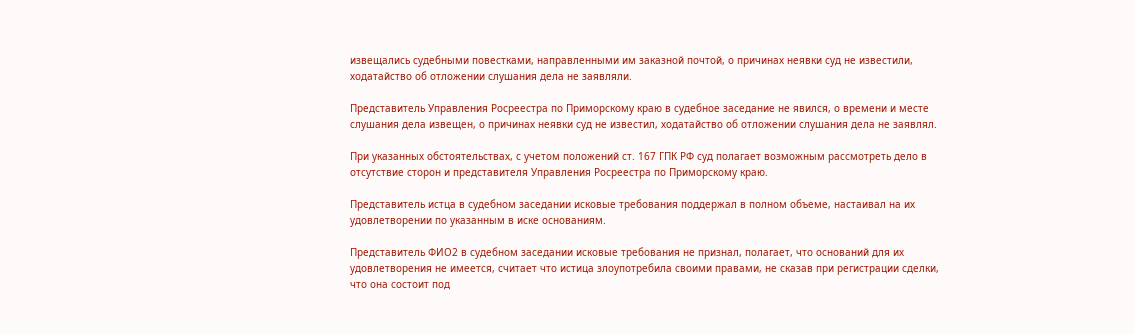извещались судебными повестками, направленными им заказной почтой, о причинах неявки суд не известили, ходатайство об отложении слушания дела не заявляли.

Представитель Управления Росреестра по Приморскому краю в судебное заседание не явился, о времени и месте слушания дела извещен, о причинах неявки суд не известил, ходатайство об отложении слушания дела не заявлял.

При указанных обстоятельствах, с учетом положений ст. 167 ГПК РФ суд полагает возможным рассмотреть дело в отсутствие сторон и представителя Управления Росреестра по Приморскому краю.

Представитель истца в судебном заседании исковые требования поддержал в полном объеме, настаивал на их удовлетворении по указанным в иске основаниям.

Представитель ФИО2 в судебном заседании исковые требования не признал, полагает, что оснований для их удовлетворения не имеется, считает что истица злоупотребила своими правами, не сказав при регистрации сделки, что она состоит под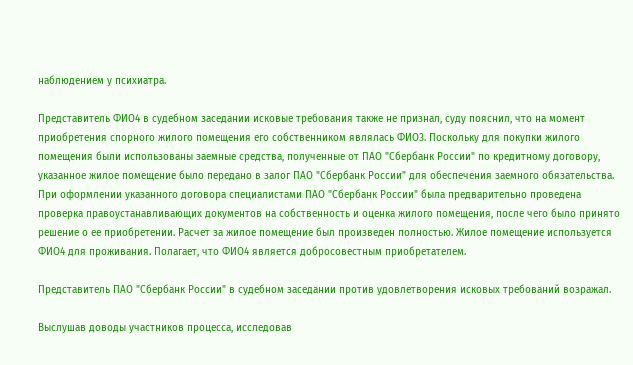наблюдением у психиатра.

Представитель ФИО4 в судебном заседании исковые требования также не признал, суду пояснил, что на момент приобретения спорного жилого помещения его собственником являлась ФИО3. Поскольку для покупки жилого помещения были использованы заемные средства, полученные от ПАО "Сбербанк России" по кредитному договору, указанное жилое помещение было передано в залог ПАО "Сбербанк России" для обеспечения заемного обязательства. При оформлении указанного договора специалистами ПАО "Сбербанк России" была предварительно проведена проверка правоустанавливающих документов на собственность и оценка жилого помещения, после чего было принято решение о ее приобретении. Расчет за жилое помещение был произведен полностью. Жилое помещение используется ФИО4 для проживания. Полагает, что ФИО4 является добросовестным приобретателем.

Представитель ПАО "Сбербанк России" в судебном заседании против удовлетворения исковых требований возражал.

Выслушав доводы участников процесса, исследовав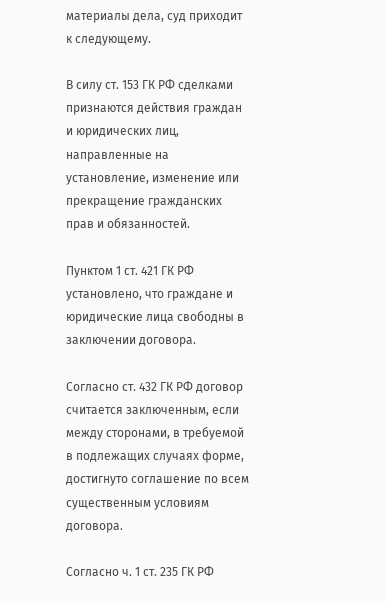материалы дела, суд приходит к следующему.

В силу ст. 153 ГК РФ сделками признаются действия граждан и юридических лиц, направленные на установление, изменение или прекращение гражданских прав и обязанностей.

Пунктом 1 ст. 421 ГК РФ установлено, что граждане и юридические лица свободны в заключении договора.

Согласно ст. 432 ГК РФ договор считается заключенным, если между сторонами, в требуемой в подлежащих случаях форме, достигнуто соглашение по всем существенным условиям договора.

Согласно ч. 1 ст. 235 ГК РФ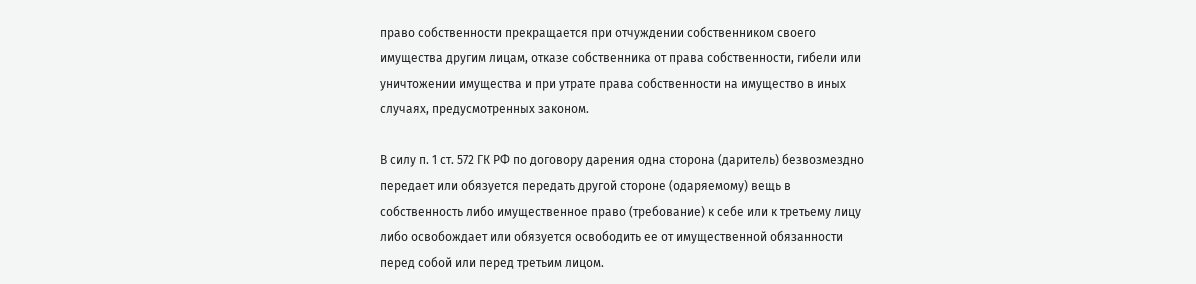право собственности прекращается при отчуждении собственником своего имущества другим лицам, отказе собственника от права собственности, гибели или уничтожении имущества и при утрате права собственности на имущество в иных случаях, предусмотренных законом.

В силу п. 1 ст. 572 ГК РФ по договору дарения одна сторона (даритель) безвозмездно передает или обязуется передать другой стороне (одаряемому) вещь в собственность либо имущественное право (требование) к себе или к третьему лицу либо освобождает или обязуется освободить ее от имущественной обязанности перед собой или перед третьим лицом.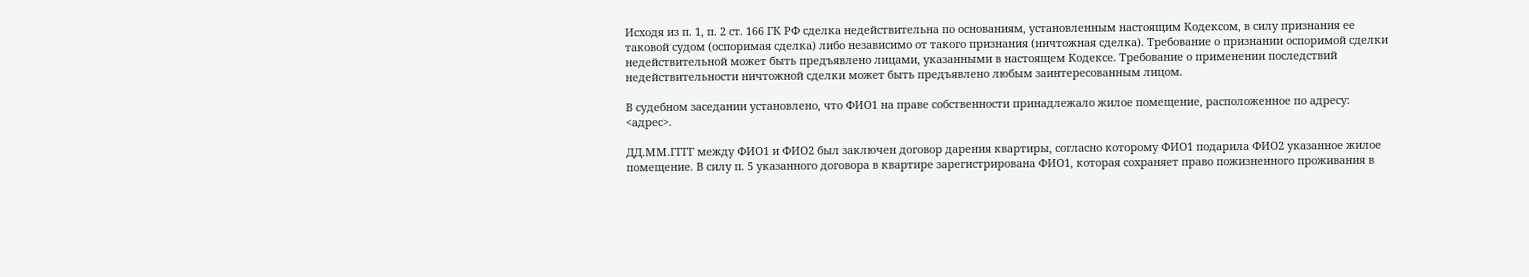Исходя из п. 1, п. 2 ст. 166 ГК РФ сделка недействительна по основаниям, установленным настоящим Кодексом, в силу признания ее таковой судом (оспоримая сделка) либо независимо от такого признания (ничтожная сделка). Требование о признании оспоримой сделки недействительной может быть предъявлено лицами, указанными в настоящем Кодексе. Требование о применении последствий недействительности ничтожной сделки может быть предъявлено любым заинтересованным лицом.

В судебном заседании установлено, что ФИО1 на праве собственности принадлежало жилое помещение, расположенное по адресу: <адрес>.

ДД.ММ.ГГГГ между ФИО1 и ФИО2 был заключен договор дарения квартиры, согласно которому ФИО1 подарила ФИО2 указанное жилое помещение. В силу п. 5 указанного договора в квартире зарегистрирована ФИО1, которая сохраняет право пожизненного проживания в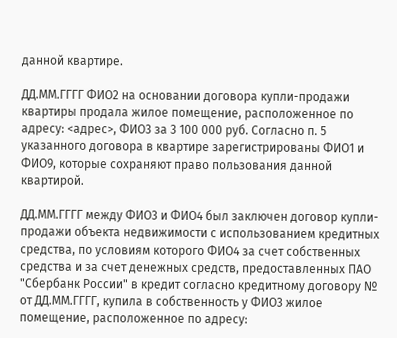данной квартире.

ДД.ММ.ГГГГ ФИО2 на основании договора купли-продажи квартиры продала жилое помещение, расположенное по адресу: <адрес>, ФИО3 за 3 100 000 руб. Согласно п. 5 указанного договора в квартире зарегистрированы ФИО1 и ФИО9, которые сохраняют право пользования данной квартирой.

ДД.ММ.ГГГГ между ФИО3 и ФИО4 был заключен договор купли-продажи объекта недвижимости с использованием кредитных средства, по условиям которого ФИО4 за счет собственных средства и за счет денежных средств, предоставленных ПАО "Сбербанк России" в кредит согласно кредитному договору № от ДД.ММ.ГГГГ, купила в собственность у ФИО3 жилое помещение, расположенное по адресу: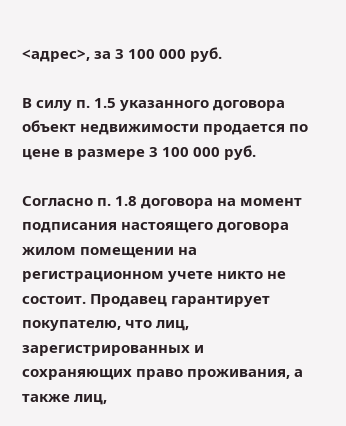<адрес>, за 3 100 000 руб.

В силу п. 1.5 указанного договора объект недвижимости продается по цене в размере 3 100 000 руб.

Согласно п. 1.8 договора на момент подписания настоящего договора жилом помещении на регистрационном учете никто не состоит. Продавец гарантирует покупателю, что лиц, зарегистрированных и сохраняющих право проживания, а также лиц,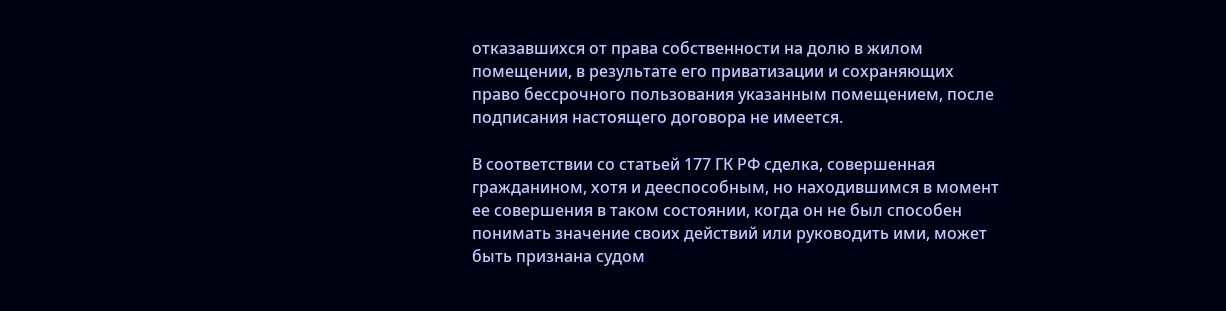отказавшихся от права собственности на долю в жилом помещении, в результате его приватизации и сохраняющих право бессрочного пользования указанным помещением, после подписания настоящего договора не имеется.

В соответствии со статьей 177 ГК РФ сделка, совершенная гражданином, хотя и дееспособным, но находившимся в момент ее совершения в таком состоянии, когда он не был способен понимать значение своих действий или руководить ими, может быть признана судом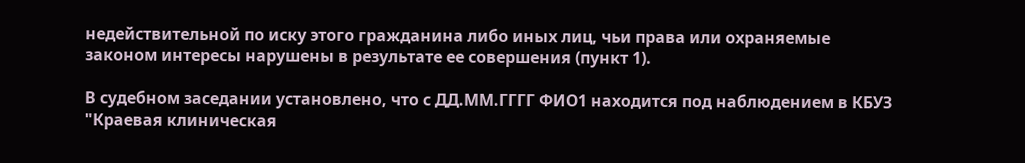недействительной по иску этого гражданина либо иных лиц, чьи права или охраняемые законом интересы нарушены в результате ее совершения (пункт 1).

В судебном заседании установлено, что с ДД.ММ.ГГГГ ФИО1 находится под наблюдением в КБУЗ "Краевая клиническая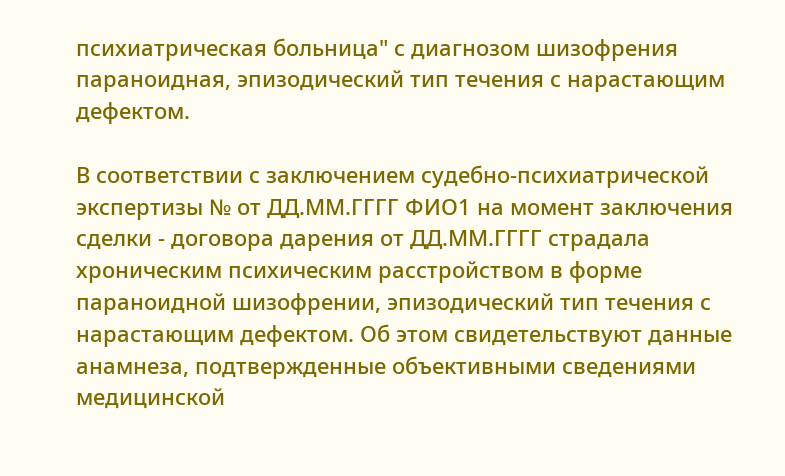психиатрическая больница" с диагнозом шизофрения параноидная, эпизодический тип течения с нарастающим дефектом.

В соответствии с заключением судебно-психиатрической экспертизы № от ДД.ММ.ГГГГ ФИО1 на момент заключения сделки - договора дарения от ДД.ММ.ГГГГ страдала хроническим психическим расстройством в форме параноидной шизофрении, эпизодический тип течения с нарастающим дефектом. Об этом свидетельствуют данные анамнеза, подтвержденные объективными сведениями медицинской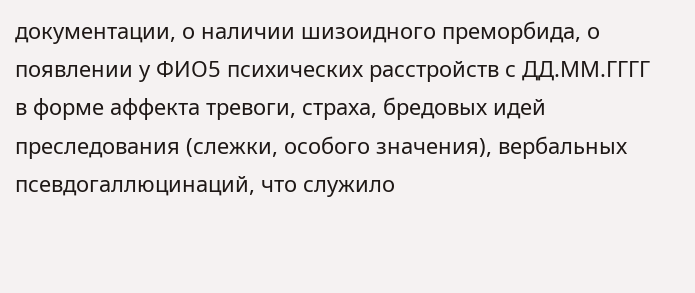документации, о наличии шизоидного преморбида, о появлении у ФИО5 психических расстройств с ДД.ММ.ГГГГ в форме аффекта тревоги, страха, бредовых идей преследования (слежки, особого значения), вербальных псевдогаллюцинаций, что служило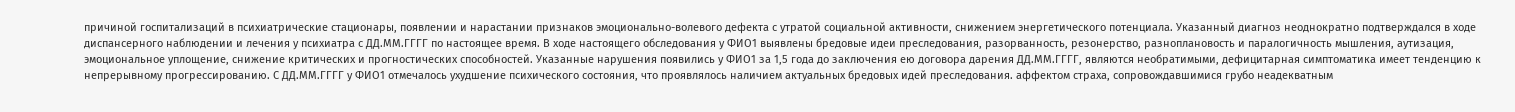причиной госпитализаций в психиатрические стационары, появлении и нарастании признаков эмоционально-волевого дефекта с утратой социальной активности, снижением энергетического потенциала. Указанный диагноз неоднократно подтверждался в ходе диспансерного наблюдении и лечения у психиатра с ДД.ММ.ГГГГ по настоящее время. В ходе настоящего обследования у ФИО1 выявлены бредовые идеи преследования, разорванность, резонерство, разноплановость и паралогичность мышления, аутизация, эмоциональное уплощение, снижение критических и прогностических способностей. Указанные нарушения появились у ФИО1 за 1,5 года до заключения ею договора дарения ДД.ММ.ГГГГ, являются необратимыми, дефицитарная симптоматика имеет тенденцию к непрерывному прогрессированию. С ДД.ММ.ГГГГ у ФИО1 отмечалось ухудшение психического состояния, что проявлялось наличием актуальных бредовых идей преследования. аффектом страха, сопровождавшимися грубо неадекватным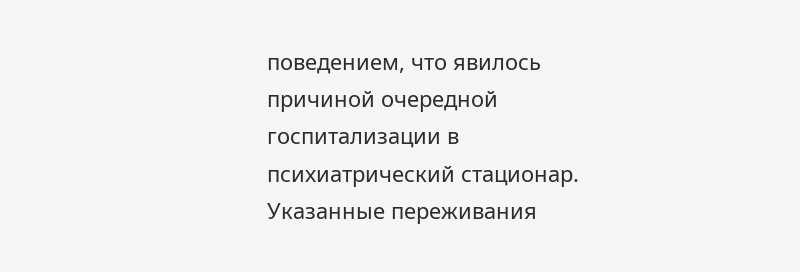поведением, что явилось причиной очередной госпитализации в психиатрический стационар. Указанные переживания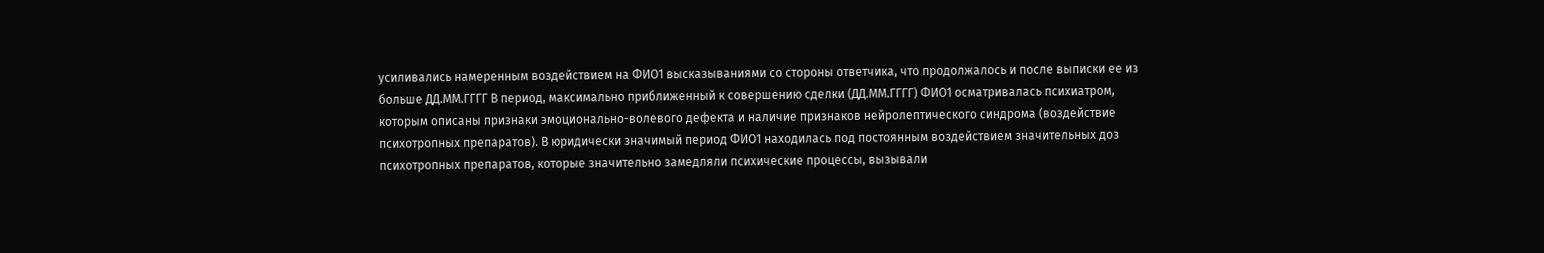усиливались намеренным воздействием на ФИО1 высказываниями со стороны ответчика, что продолжалось и после выписки ее из больше ДД.ММ.ГГГГ В период, максимально приближенный к совершению сделки (ДД.ММ.ГГГГ) ФИО1 осматривалась психиатром, которым описаны признаки эмоционально-волевого дефекта и наличие признаков нейролептического синдрома (воздействие психотропных препаратов). В юридически значимый период ФИО1 находилась под постоянным воздействием значительных доз психотропных препаратов, которые значительно замедляли психические процессы, вызывали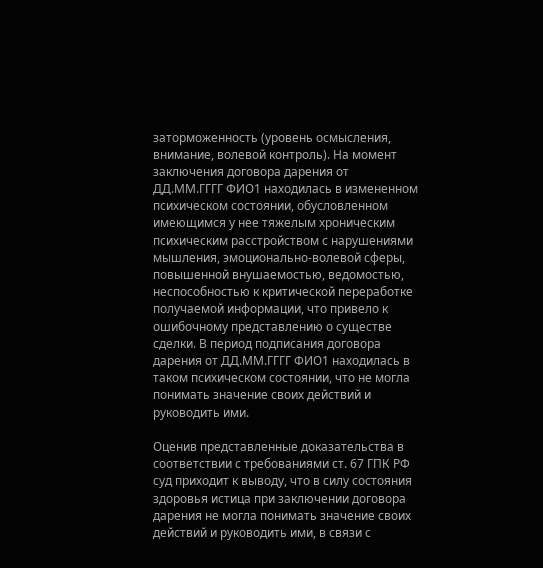заторможенность (уровень осмысления, внимание, волевой контроль). На момент заключения договора дарения от ДД.ММ.ГГГГ ФИО1 находилась в измененном психическом состоянии, обусловленном имеющимся у нее тяжелым хроническим психическим расстройством с нарушениями мышления, эмоционально-волевой сферы, повышенной внушаемостью, ведомостью, неспособностью к критической переработке получаемой информации, что привело к ошибочному представлению о существе сделки. В период подписания договора дарения от ДД.ММ.ГГГГ ФИО1 находилась в таком психическом состоянии, что не могла понимать значение своих действий и руководить ими.

Оценив представленные доказательства в соответствии с требованиями ст. 67 ГПК РФ суд приходит к выводу, что в силу состояния здоровья истица при заключении договора дарения не могла понимать значение своих действий и руководить ими, в связи с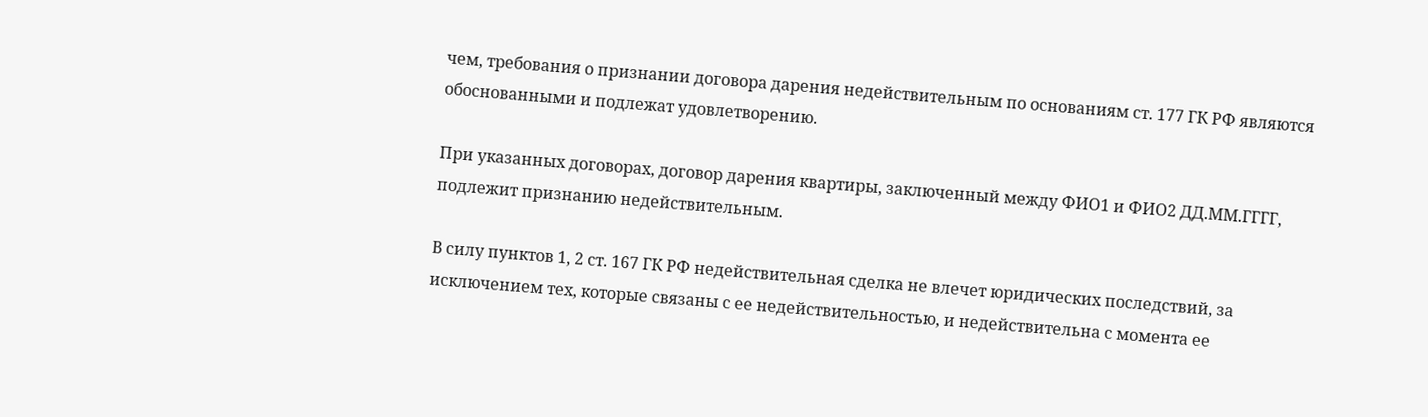чем, требования о признании договора дарения недействительным по основаниям ст. 177 ГК РФ являются обоснованными и подлежат удовлетворению.

При указанных договорах, договор дарения квартиры, заключенный между ФИО1 и ФИО2 ДД.ММ.ГГГГ, подлежит признанию недействительным.

В силу пунктов 1, 2 ст. 167 ГК РФ недействительная сделка не влечет юридических последствий, за исключением тех, которые связаны с ее недействительностью, и недействительна с момента ее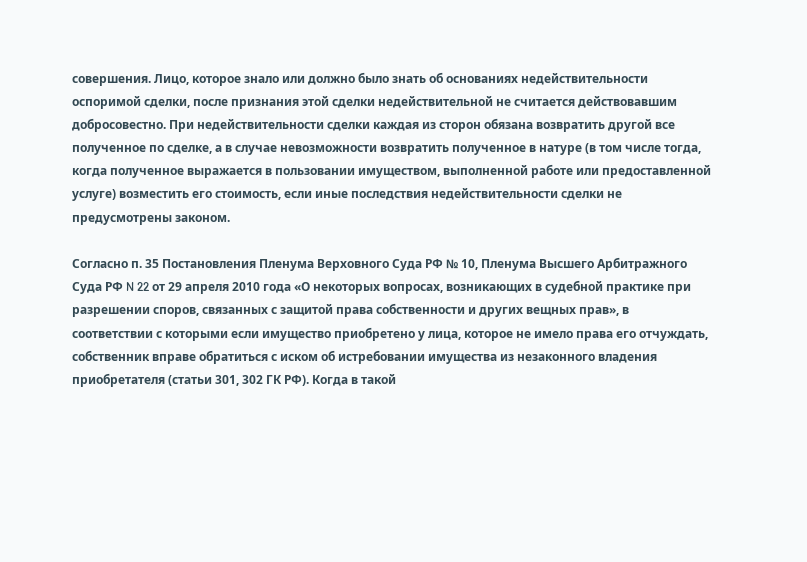совершения. Лицо, которое знало или должно было знать об основаниях недействительности оспоримой сделки, после признания этой сделки недействительной не считается действовавшим добросовестно. При недействительности сделки каждая из сторон обязана возвратить другой все полученное по сделке, а в случае невозможности возвратить полученное в натуре (в том числе тогда, когда полученное выражается в пользовании имуществом, выполненной работе или предоставленной услуге) возместить его стоимость, если иные последствия недействительности сделки не предусмотрены законом.

Согласно п. 35 Постановления Пленума Верховного Суда РФ № 10, Пленума Высшего Арбитражного Суда РФ N 22 от 29 апреля 2010 года «О некоторых вопросах, возникающих в судебной практике при разрешении споров, связанных с защитой права собственности и других вещных прав», в соответствии с которыми если имущество приобретено у лица, которое не имело права его отчуждать, собственник вправе обратиться с иском об истребовании имущества из незаконного владения приобретателя (статьи 301, 302 ГК РФ). Когда в такой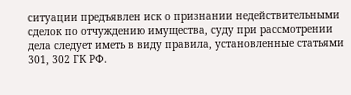ситуации предъявлен иск о признании недействительными сделок по отчуждению имущества, суду при рассмотрении дела следует иметь в виду правила, установленные статьями 301, 302 ГК РФ.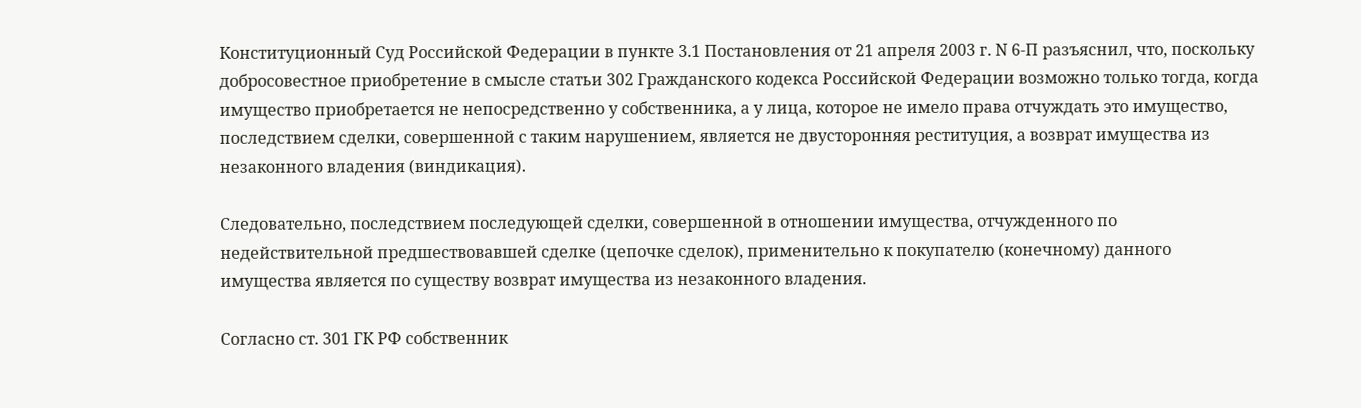Конституционный Суд Российской Федерации в пункте 3.1 Постановления от 21 апреля 2003 г. N 6-П разъяснил, что, поскольку добросовестное приобретение в смысле статьи 302 Гражданского кодекса Российской Федерации возможно только тогда, когда имущество приобретается не непосредственно у собственника, а у лица, которое не имело права отчуждать это имущество, последствием сделки, совершенной с таким нарушением, является не двусторонняя реституция, а возврат имущества из незаконного владения (виндикация).

Следовательно, последствием последующей сделки, совершенной в отношении имущества, отчужденного по недействительной предшествовавшей сделке (цепочке сделок), применительно к покупателю (конечному) данного имущества является по существу возврат имущества из незаконного владения.

Согласно ст. 301 ГК РФ собственник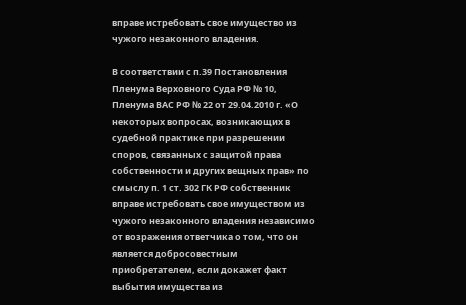вправе истребовать свое имущество из чужого незаконного владения.

В соответствии с п.39 Постановления Пленума Верховного Суда РФ № 10, Пленума ВАС РФ № 22 от 29.04.2010 г. «О некоторых вопросах, возникающих в судебной практике при разрешении споров, связанных с защитой права собственности и других вещных прав» по смыслу п. 1 ст. 302 ГК РФ собственник вправе истребовать свое имуществом из чужого незаконного владения независимо от возражения ответчика о том, что он является добросовестным приобретателем, если докажет факт выбытия имущества из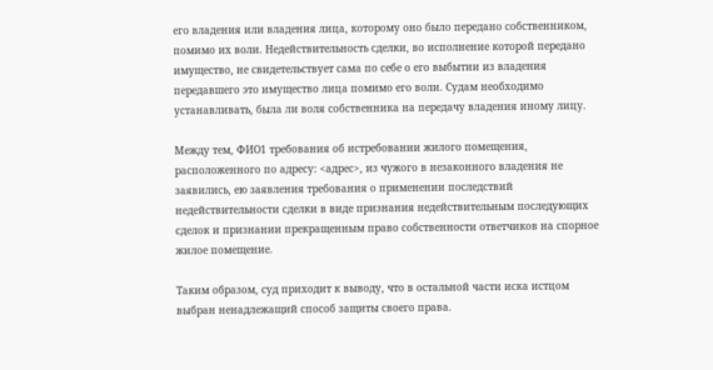его владения или владения лица, которому оно было передано собственником, помимо их воли. Недействительность сделки, во исполнение которой передано имущество, не свидетельствует сама по себе о его выбытии из владения передавшего это имущество лица помимо его воли. Судам необходимо устанавливать, была ли воля собственника на передачу владения иному лицу.

Между тем, ФИО1 требования об истребовании жилого помещения, расположенного по адресу: <адрес>, из чужого в незаконного владения не заявились, ею заявления требования о применении последствий недействительности сделки в виде признания недействительным последующих сделок и признании прекращенным право собственности ответчиков на спорное жилое помещение.

Таким образом, суд приходит к выводу, что в остальной части иска истцом выбран ненадлежащий способ защиты своего права.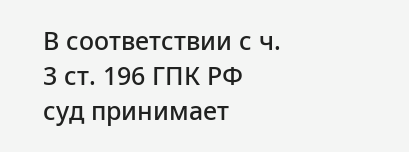В соответствии с ч. 3 ст. 196 ГПК РФ суд принимает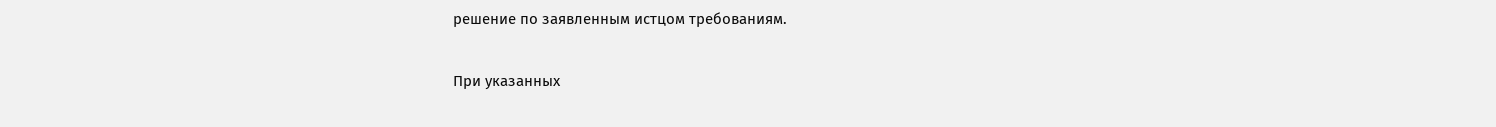решение по заявленным истцом требованиям.

При указанных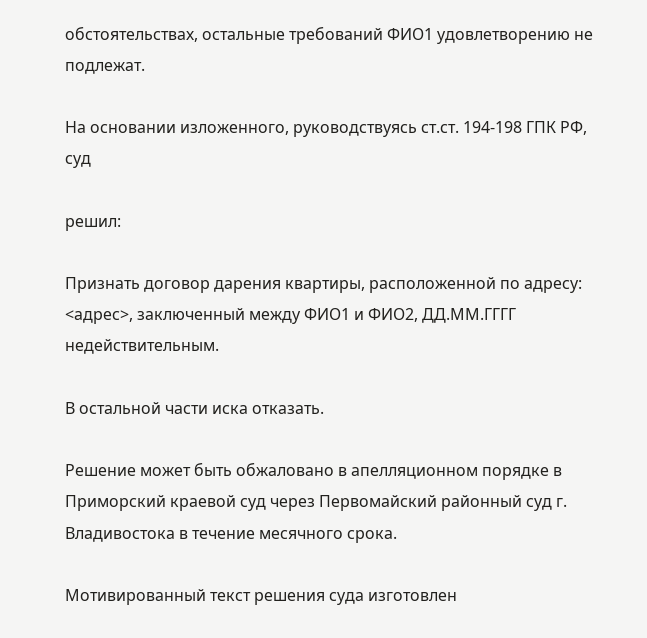обстоятельствах, остальные требований ФИО1 удовлетворению не подлежат.

На основании изложенного, руководствуясь ст.ст. 194-198 ГПК РФ, суд

решил:

Признать договор дарения квартиры, расположенной по адресу: <адрес>, заключенный между ФИО1 и ФИО2, ДД.ММ.ГГГГ недействительным.

В остальной части иска отказать.

Решение может быть обжаловано в апелляционном порядке в Приморский краевой суд через Первомайский районный суд г. Владивостока в течение месячного срока.

Мотивированный текст решения суда изготовлен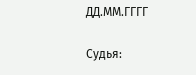ДД.ММ.ГГГГ

Судья: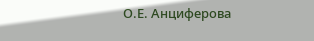О.Е. Анциферова